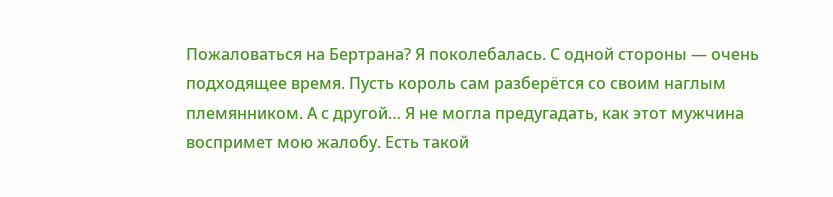Пожаловаться на Бертрана? Я поколебалась. С одной стороны — очень подходящее время. Пусть король сам разберётся со своим наглым племянником. А с другой… Я не могла предугадать, как этот мужчина воспримет мою жалобу. Есть такой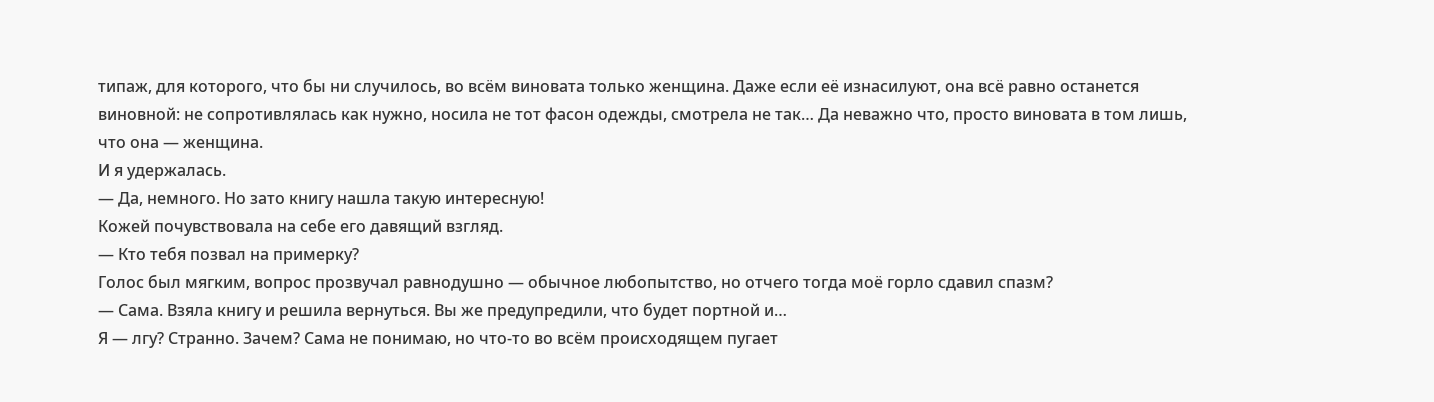типаж, для которого, что бы ни случилось, во всём виновата только женщина. Даже если её изнасилуют, она всё равно останется виновной: не сопротивлялась как нужно, носила не тот фасон одежды, смотрела не так… Да неважно что, просто виновата в том лишь, что она — женщина.
И я удержалась.
— Да, немного. Но зато книгу нашла такую интересную!
Кожей почувствовала на себе его давящий взгляд.
— Кто тебя позвал на примерку?
Голос был мягким, вопрос прозвучал равнодушно — обычное любопытство, но отчего тогда моё горло сдавил спазм?
— Сама. Взяла книгу и решила вернуться. Вы же предупредили, что будет портной и…
Я — лгу? Странно. Зачем? Сама не понимаю, но что-то во всём происходящем пугает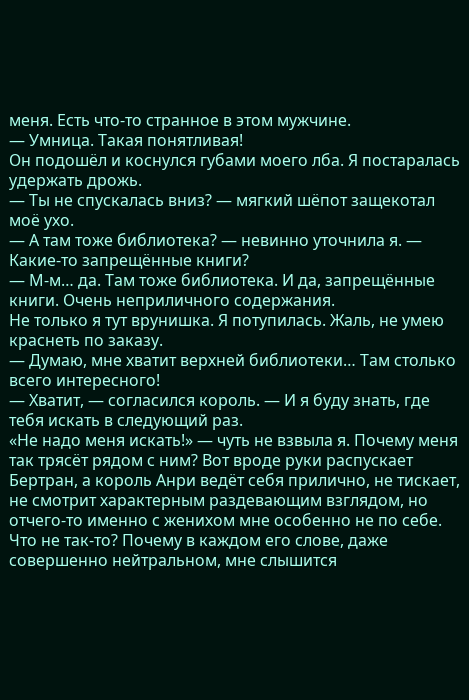меня. Есть что-то странное в этом мужчине.
— Умница. Такая понятливая!
Он подошёл и коснулся губами моего лба. Я постаралась удержать дрожь.
— Ты не спускалась вниз? — мягкий шёпот защекотал моё ухо.
— А там тоже библиотека? — невинно уточнила я. — Какие-то запрещённые книги?
— М-м… да. Там тоже библиотека. И да, запрещённые книги. Очень неприличного содержания.
Не только я тут врунишка. Я потупилась. Жаль, не умею краснеть по заказу.
— Думаю, мне хватит верхней библиотеки… Там столько всего интересного!
— Хватит, — согласился король. — И я буду знать, где тебя искать в следующий раз.
«Не надо меня искать!» — чуть не взвыла я. Почему меня так трясёт рядом с ним? Вот вроде руки распускает Бертран, а король Анри ведёт себя прилично, не тискает, не смотрит характерным раздевающим взглядом, но отчего-то именно с женихом мне особенно не по себе. Что не так-то? Почему в каждом его слове, даже совершенно нейтральном, мне слышится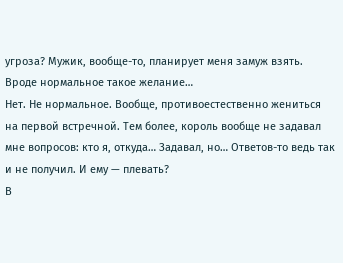угроза? Мужик, вообще-то, планирует меня замуж взять. Вроде нормальное такое желание…
Нет. Не нормальное. Вообще, противоестественно жениться на первой встречной. Тем более, король вообще не задавал мне вопросов: кто я, откуда… Задавал, но… Ответов-то ведь так и не получил. И ему — плевать?
В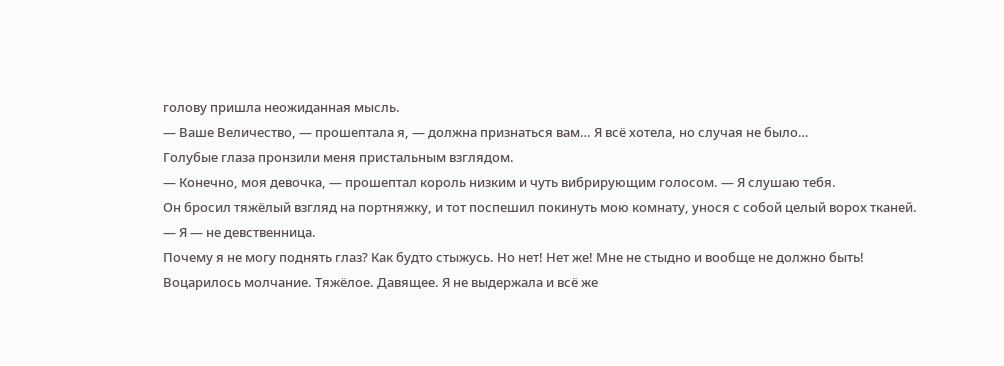голову пришла неожиданная мысль.
— Ваше Величество, — прошептала я, — должна признаться вам… Я всё хотела, но случая не было…
Голубые глаза пронзили меня пристальным взглядом.
— Конечно, моя девочка, — прошептал король низким и чуть вибрирующим голосом. — Я слушаю тебя.
Он бросил тяжёлый взгляд на портняжку, и тот поспешил покинуть мою комнату, унося с собой целый ворох тканей.
— Я — не девственница.
Почему я не могу поднять глаз? Как будто стыжусь. Но нет! Нет же! Мне не стыдно и вообще не должно быть!
Воцарилось молчание. Тяжёлое. Давящее. Я не выдержала и всё же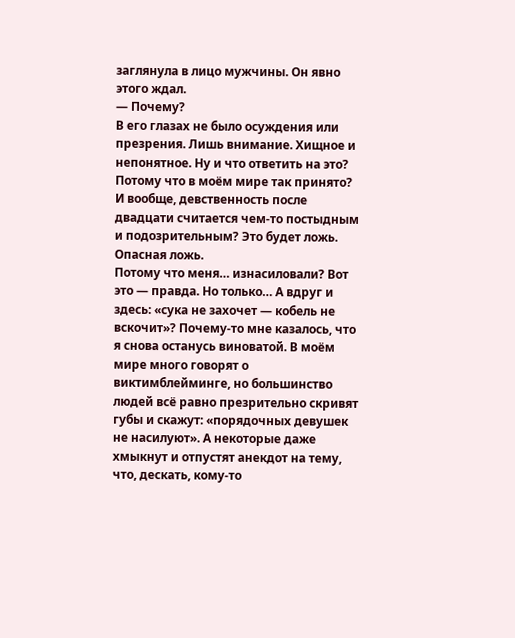заглянула в лицо мужчины. Он явно этого ждал.
— Почему?
В его глазах не было осуждения или презрения. Лишь внимание. Хищное и непонятное. Ну и что ответить на это? Потому что в моём мире так принято? И вообще, девственность после двадцати считается чем-то постыдным и подозрительным? Это будет ложь. Опасная ложь.
Потому что меня… изнасиловали? Вот это — правда. Но только… А вдруг и здесь: «сука не захочет — кобель не вскочит»? Почему-то мне казалось, что я снова останусь виноватой. В моём мире много говорят о виктимблейминге, но большинство людей всё равно презрительно скривят губы и скажут: «порядочных девушек не насилуют». А некоторые даже хмыкнут и отпустят анекдот на тему, что, дескать, кому-то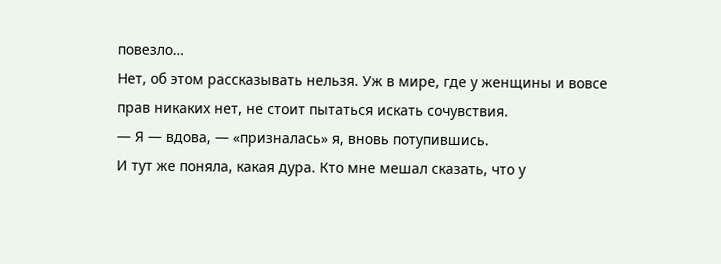повезло…
Нет, об этом рассказывать нельзя. Уж в мире, где у женщины и вовсе прав никаких нет, не стоит пытаться искать сочувствия.
— Я — вдова, — «призналась» я, вновь потупившись.
И тут же поняла, какая дура. Кто мне мешал сказать, что у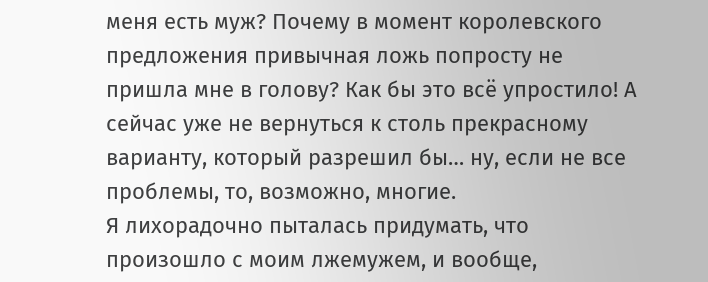меня есть муж? Почему в момент королевского предложения привычная ложь попросту не пришла мне в голову? Как бы это всё упростило! А сейчас уже не вернуться к столь прекрасному варианту, который разрешил бы… ну, если не все проблемы, то, возможно, многие.
Я лихорадочно пыталась придумать, что произошло с моим лжемужем, и вообще,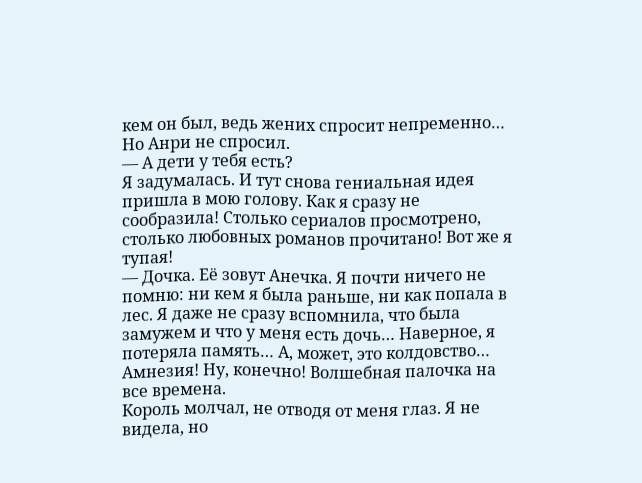кем он был, ведь жених спросит непременно… Но Анри не спросил.
— А дети у тебя есть?
Я задумалась. И тут снова гениальная идея пришла в мою голову. Как я сразу не сообразила! Столько сериалов просмотрено, столько любовных романов прочитано! Вот же я тупая!
— Дочка. Её зовут Анечка. Я почти ничего не помню: ни кем я была раньше, ни как попала в лес. Я даже не сразу вспомнила, что была замужем и что у меня есть дочь… Наверное, я потеряла память… А, может, это колдовство…
Амнезия! Ну, конечно! Волшебная палочка на все времена.
Король молчал, не отводя от меня глаз. Я не видела, но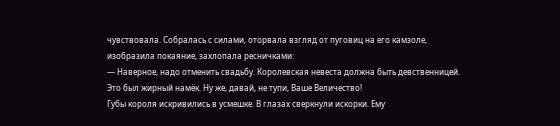чувствовала. Собралась с силами, оторвала взгляд от пуговиц на его камзоле, изобразила покаяние, захлопала ресничками:
— Наверное, надо отменить свадьбу. Королевская невеста должна быть девственницей.
Это был жирный намёк. Ну же, давай, не тупи, Ваше Величество!
Губы короля искривились в усмешке. В глазах сверкнули искорки. Ему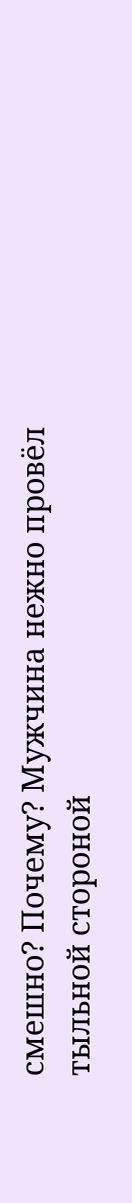смешно? Почему? Мужчина нежно провёл тыльной стороной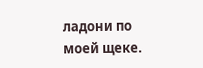ладони по моей щеке.